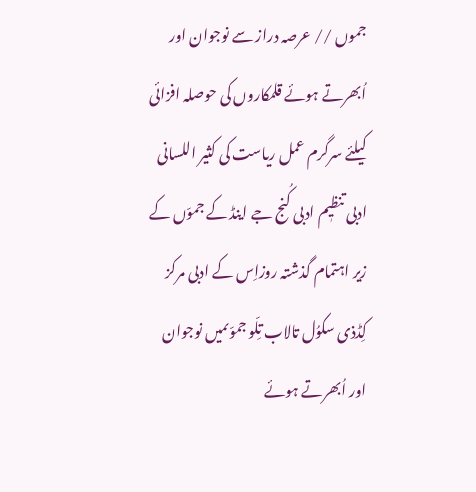جموں // عرصہ دراز سے نوجوان اور اُبھرتے ہوئے قلمکاروں کی حوصلہ افزائی کیلئے سرگرم عمل ریاست کی کثیر اللسانی ادبی تنظیٖم ادبی کُنج جے اینڈ کے جموّں کے زیر اہتمام گذشتہ روزاِس کے ادبی مرکز کِڈذی سکوُل تالاب تِلّو جموّںمیں نوجوان اور اُبھرتے ہوئے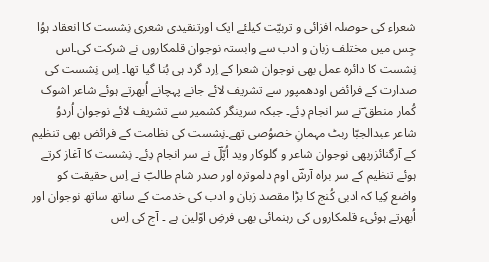شعراء کی حوصلہ افزائی و تربیّت کیلئے ایک اورتنقیدی شعری نِشست کا انعقاد ہوُا جِس میں مختلف زبان و ادب سے وابستہ نوجوان قلمکاروں نے شرکت کی۔اس نِشست کا دائرہ عمل بھی نوجوان شعرا کے اِرد گرد ہی بُنا گیا تھا۔ اِس نِشست کی صدارت کے فرائض اودھمپور سے تشریف لائے جانے پہچانے اُبھرتے ہوئے شاعر اشوک کُمار منطق ؔنے سر انجام دِئے۔ جبکہ سرینگر کشمیر سے تشریف لائے نوجوان اُردوُ شاعر عبدالجبّا ربٹ مہمانِ خصوُصی تھے۔نِشست کی نظامت کے فرائض بھی تنظیم کے آرگنائزربھی نوجوان شاعر و گلوکار وید اُپّلؔ نے سر انجام دِئے۔ نِشست کا آغاز کرتے ہوئے تنظیم کے سر براہ آرشؔ اوم دلموترہ اور صدر شام طالبؔ نے اِس حقیقت کو واضع کِیا کہ ادبی کُنج کا بڑا مقصد زبان و ادب کی خدمت کے ساتھ ساتھ نوجوان اور اُبھرتے ہوئیء قلمکاروں کی رہنمائی بھی فرضِ اوّلین ہے ۔ آج کی اِس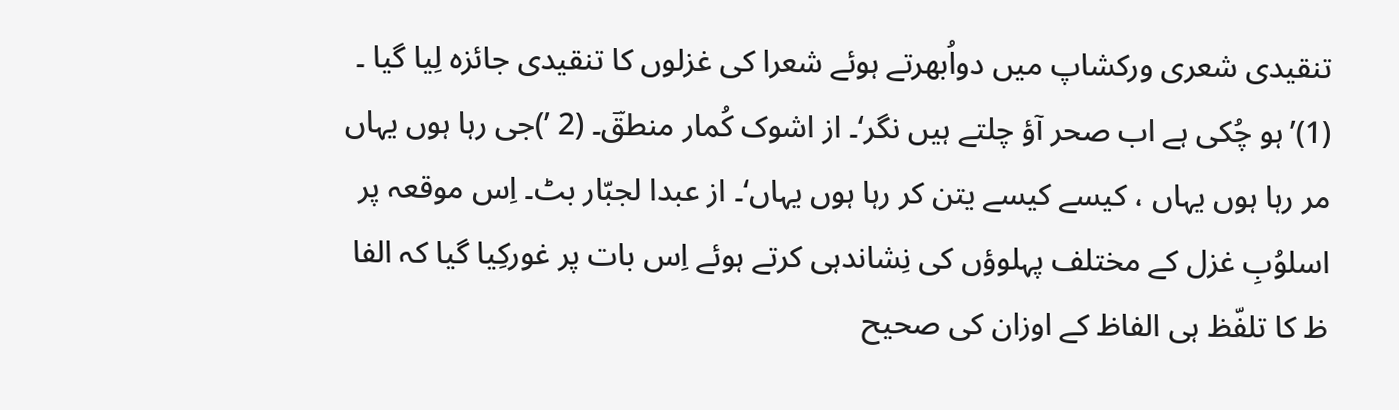تنقیدی شعری ورکشاپ میں دواُبھرتے ہوئے شعرا کی غزلوں کا تنقیدی جائزہ لِیا گیا ۔ (1)’ہو چُکی ہے اب صحر آؤ چلتے ہیں نگر‘۔ از اشوک کُمار منطقؔ۔ (2 ’)جی رہا ہوں یہاں مر رہا ہوں یہاں ، کیسے کیسے یتن کر رہا ہوں یہاں‘۔ از عبدا لجبّار بٹ۔ اِس موقعہ پر اسلوُبِ غزل کے مختلف پہلوؤں کی نِشاندہی کرتے ہوئے اِس بات پر غورکِیا گیا کہ الفا ظ کا تلفّظ ہی الفاظ کے اوزان کی صحیح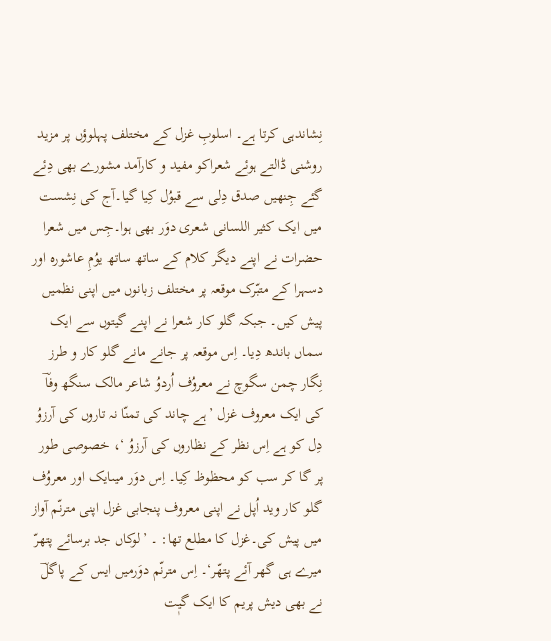نِشاندہی کرتا ہے۔ اسلوبِ غزل کے مختلف پہلوؤں پر مزید روشنی ڈالتے ہوئے شعراکو مفید و کارآمد مشورے بھی دِئے گئے جِنھیں صدق دِلی سے قبوُل کِیا گیا۔آج کی نِشست میں ایک کثیر اللسانی شعری دوَر بھی ہوا۔جِس میں شعرا حضرات نے اپنے دیگر کلام کے ساتھ ساتھ یوُمِ عاشورہ اور دسہرا کے متبّرک موقعہ پر مختلف زبانوں میں اپنی نظمیں پیش کیں۔ جبکہ گلو کار شعرا نے اپنے گیتوں سے ایک سماں باندھ دِیا۔ اِس موقعہ پر جانے مانے گلو کار و طرز نِگار چمن سگوچ نے معروُف اُردوُ شاعر مالک سنگھ وفاؔ کی ایک معروف غزل ’ہے چاند کی تمنّا نہ تاروں کی آرزوُ دِل کو ہے اِس نظر کے نظاروں کی آرزوُ ‘، خصوصی طور پر گا کر سب کو محظوظ کِیا۔ اِس دوَر میںایک اور معروُف گلو کار وید اُپل نے اپنی معروف پنجابی غزل اپنی مترنّم آواز میں پیش کی۔غزل کا مطلع تھا: ۔ ’لوکاں جد برسائے پتھرّ میرے ہی گھر آئے پتھّر‘۔ اِس مترنّم دوَرمیں ایس کے پاگلؔ نے بھی دیش پریم کا ایک گیٖت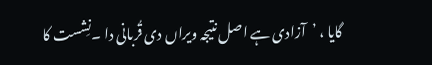گایا ، ’آزادی ہے اصل نتیجہ ویراں دی قُربانی دا ۔نِشست کا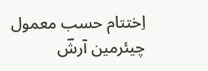اِختتام حسب معمول چیئرمین آرشؔ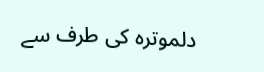دلموترہ کی طرف سے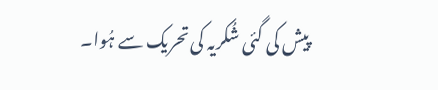پیش کی گئی شُکریہ کی تحریک سے ہُوا۔